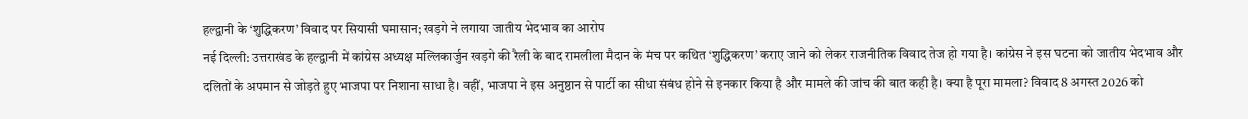हल्द्वानी के ‘शुद्धिकरण’ विवाद पर सियासी घमासान; खड़गे ने लगाया जातीय भेदभाव का आरोप
नई दिल्ली: उत्तराखंड के हल्द्वानी में कांग्रेस अध्यक्ष मल्लिकार्जुन खड़गे की रैली के बाद रामलीला मैदान के मंच पर कथित ‘शुद्धिकरण’ कराए जाने को लेकर राजनीतिक विवाद तेज हो गया है। कांग्रेस ने इस घटना को जातीय भेदभाव और दलितों के अपमान से जोड़ते हुए भाजपा पर निशाना साधा है। वहीं, भाजपा ने इस अनुष्ठान से पार्टी का सीधा संबंध होने से इनकार किया है और मामले की जांच की बात कही है। क्या है पूरा मामला? विवाद 8 अगस्त 2026 को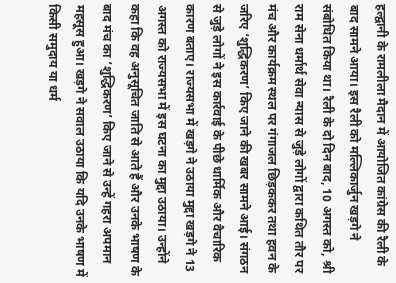हल्द्वानी के रामलीला मैदान में आयोजित कांग्रेस की रैली के बाद सामने आया। इस रैली को मल्लिकार्जुन खड़गे ने संबोधित किया था। रैली के दो दिन बाद, 10 अगस्त को, श्री राम सेना धर्मार्थ सेवा न्यास से जुड़े लोगों द्वारा कथित तौर पर मंच और कार्यक्रम स्थल पर गंगाजल छिड़ककर तथा हवन के जरिए ‘शुद्धिकरण’ किए जाने की खबर सामने आई। संगठन से जुड़े लोगों ने इस कार्रवाई के पीछे धार्मिक और वैचारिक कारण बताए। राज्यसभा में खड़गे ने उठाया मुद्दा खड़गे ने 13 अगस्त को राज्यसभा में इस घटना का मुद्दा उठाया। उन्होंने कहा कि वह अनुसूचित जाति से आते हैं और उनके भाषण के बाद मंच का ‘शुद्धिकरण’ किए जाने से उन्हें गहरा अपमान महसूस हुआ। खड़गे ने सवाल उठाया कि यदि उनके भाषण में किसी समुदाय या धर्म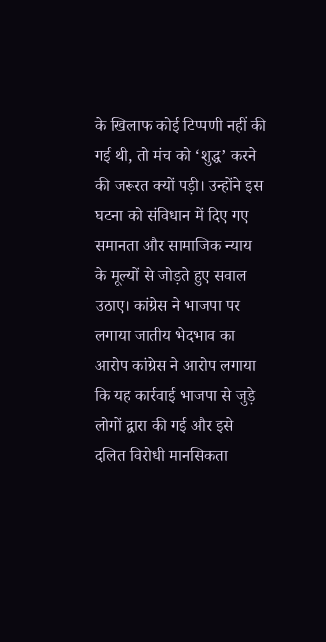के खिलाफ कोई टिप्पणी नहीं की गई थी, तो मंच को ‘शुद्ध’ करने की जरूरत क्यों पड़ी। उन्होंने इस घटना को संविधान में दिए गए समानता और सामाजिक न्याय के मूल्यों से जोड़ते हुए सवाल उठाए। कांग्रेस ने भाजपा पर लगाया जातीय भेदभाव का आरोप कांग्रेस ने आरोप लगाया कि यह कार्रवाई भाजपा से जुड़े लोगों द्वारा की गई और इसे दलित विरोधी मानसिकता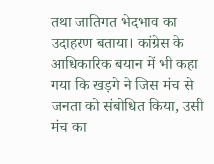तथा जातिगत भेदभाव का उदाहरण बताया। कांग्रेस के आधिकारिक बयान में भी कहा गया कि खड़गे ने जिस मंच से जनता को संबोधित किया, उसी मंच का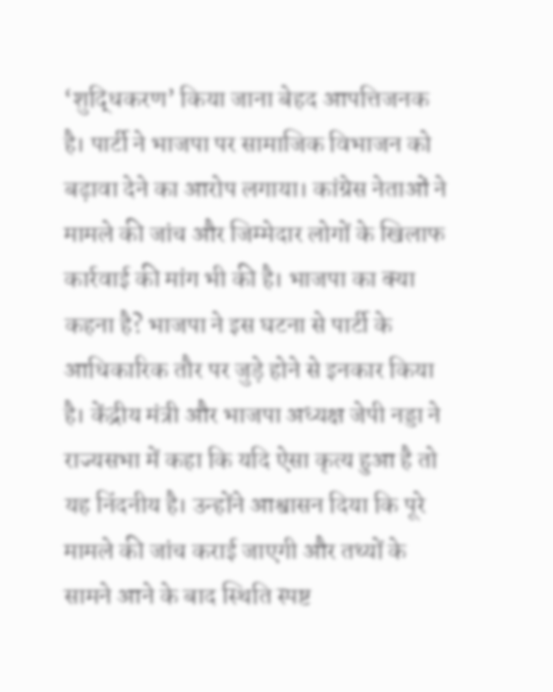‘शुद्धिकरण’ किया जाना बेहद आपत्तिजनक है। पार्टी ने भाजपा पर सामाजिक विभाजन को बढ़ावा देने का आरोप लगाया। कांग्रेस नेताओं ने मामले की जांच और जिम्मेदार लोगों के खिलाफ कार्रवाई की मांग भी की है। भाजपा का क्या कहना है? भाजपा ने इस घटना से पार्टी के आधिकारिक तौर पर जुड़े होने से इनकार किया है। केंद्रीय मंत्री और भाजपा अध्यक्ष जेपी नड्डा ने राज्यसभा में कहा कि यदि ऐसा कृत्य हुआ है तो यह निंदनीय है। उन्होंने आश्वासन दिया कि पूरे मामले की जांच कराई जाएगी और तथ्यों के सामने आने के बाद स्थिति स्पष्ट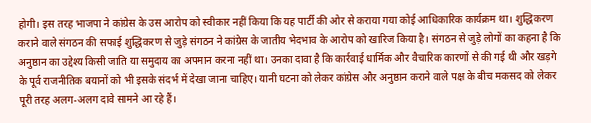होगी। इस तरह भाजपा ने कांग्रेस के उस आरोप को स्वीकार नहीं किया कि यह पार्टी की ओर से कराया गया कोई आधिकारिक कार्यक्रम था। शुद्धिकरण कराने वाले संगठन की सफाई शुद्धिकरण से जुड़े संगठन ने कांग्रेस के जातीय भेदभाव के आरोप को खारिज किया है। संगठन से जुड़े लोगों का कहना है कि अनुष्ठान का उद्देश्य किसी जाति या समुदाय का अपमान करना नहीं था। उनका दावा है कि कार्रवाई धार्मिक और वैचारिक कारणों से की गई थी और खड़गे के पूर्व राजनीतिक बयानों को भी इसके संदर्भ में देखा जाना चाहिए। यानी घटना को लेकर कांग्रेस और अनुष्ठान कराने वाले पक्ष के बीच मकसद को लेकर पूरी तरह अलग-अलग दावे सामने आ रहे हैं।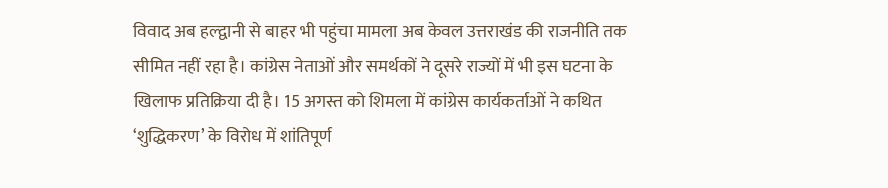विवाद अब हल्द्वानी से बाहर भी पहुंचा मामला अब केवल उत्तराखंड की राजनीति तक सीमित नहीं रहा है। कांग्रेस नेताओं और समर्थकों ने दूसरे राज्यों में भी इस घटना के खिलाफ प्रतिक्रिया दी है। 15 अगस्त को शिमला में कांग्रेस कार्यकर्ताओं ने कथित ‘शुद्धिकरण’ के विरोध में शांतिपूर्ण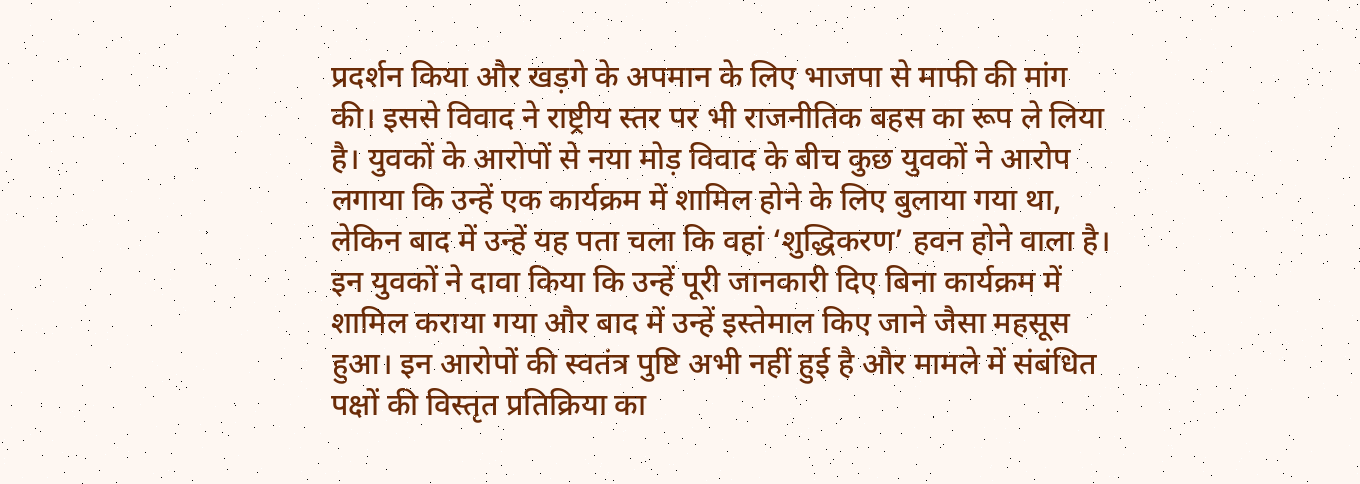प्रदर्शन किया और खड़गे के अपमान के लिए भाजपा से माफी की मांग की। इससे विवाद ने राष्ट्रीय स्तर पर भी राजनीतिक बहस का रूप ले लिया है। युवकों के आरोपों से नया मोड़ विवाद के बीच कुछ युवकों ने आरोप लगाया कि उन्हें एक कार्यक्रम में शामिल होने के लिए बुलाया गया था, लेकिन बाद में उन्हें यह पता चला कि वहां ‘शुद्धिकरण’ हवन होने वाला है। इन युवकों ने दावा किया कि उन्हें पूरी जानकारी दिए बिना कार्यक्रम में शामिल कराया गया और बाद में उन्हें इस्तेमाल किए जाने जैसा महसूस हुआ। इन आरोपों की स्वतंत्र पुष्टि अभी नहीं हुई है और मामले में संबंधित पक्षों की विस्तृत प्रतिक्रिया का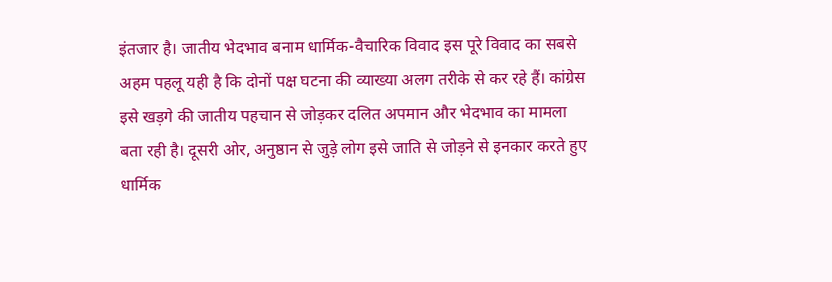इंतजार है। जातीय भेदभाव बनाम धार्मिक-वैचारिक विवाद इस पूरे विवाद का सबसे अहम पहलू यही है कि दोनों पक्ष घटना की व्याख्या अलग तरीके से कर रहे हैं। कांग्रेस इसे खड़गे की जातीय पहचान से जोड़कर दलित अपमान और भेदभाव का मामला बता रही है। दूसरी ओर, अनुष्ठान से जुड़े लोग इसे जाति से जोड़ने से इनकार करते हुए धार्मिक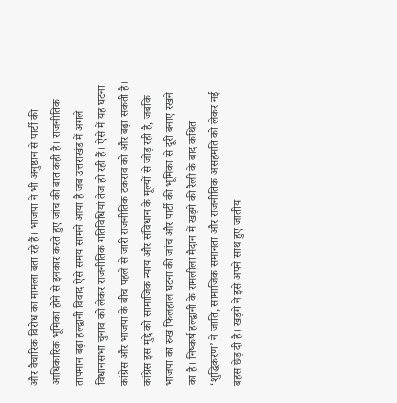और वैचारिक विरोध का मामला बता रहे हैं। भाजपा ने भी अनुष्ठान से पार्टी की आधिकारिक भूमिका होने से इनकार करते हुए जांच की बात कही है। राजनीतिक तापमान बढ़ा हल्द्वानी विवाद ऐसे समय सामने आया है जब उत्तराखंड में अगले विधानसभा चुनाव को लेकर राजनीतिक गतिविधियां तेज हो रही हैं। ऐसे में यह घटना कांग्रेस और भाजपा के बीच पहले से जारी राजनीतिक टकराव को और बढ़ा सकती है। कांग्रेस इस मुद्दे को सामाजिक न्याय और संविधान के मूल्यों से जोड़ रही है, जबकि भाजपा का रुख फिलहाल घटना की जांच और पार्टी की भूमिका से दूरी बनाए रखने का है। निष्कर्ष हल्द्वानी के रामलीला मैदान में खड़गे की रैली के बाद कथित ‘शुद्धिकरण’ ने जाति, सामाजिक समानता और राजनीतिक असहमति को लेकर नई बहस छेड़ दी है। खड़गे ने इसे अपने साथ हुए जातीय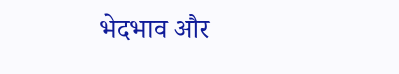भेदभाव और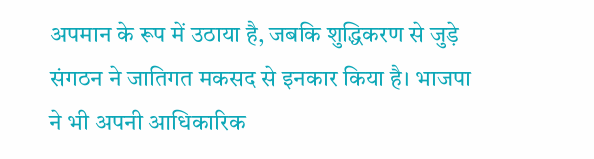अपमान के रूप में उठाया है, जबकि शुद्धिकरण से जुड़े संगठन ने जातिगत मकसद से इनकार किया है। भाजपा ने भी अपनी आधिकारिक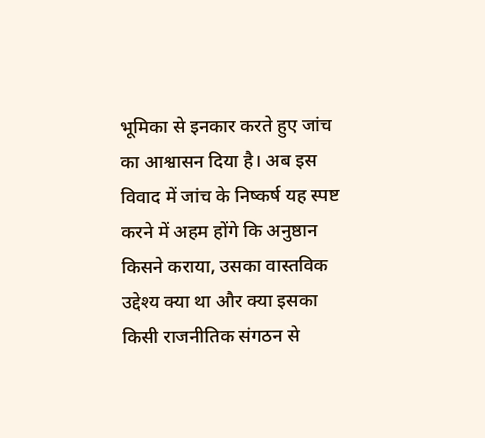भूमिका से इनकार करते हुए जांच का आश्वासन दिया है। अब इस विवाद में जांच के निष्कर्ष यह स्पष्ट करने में अहम होंगे कि अनुष्ठान किसने कराया, उसका वास्तविक उद्देश्य क्या था और क्या इसका किसी राजनीतिक संगठन से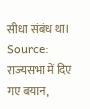सीधा संबंध था। Source: राज्यसभा में दिए गए बयान,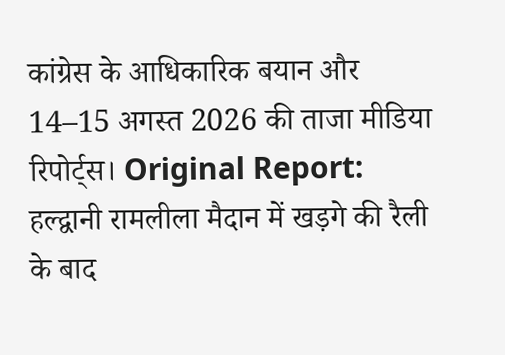कांग्रेस के आधिकारिक बयान और 14–15 अगस्त 2026 की ताजा मीडिया रिपोर्ट्स। Original Report: हल्द्वानी रामलीला मैदान में खड़गे की रैली के बाद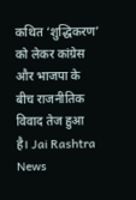कथित ‘शुद्धिकरण’ को लेकर कांग्रेस और भाजपा के बीच राजनीतिक विवाद तेज हुआ है। Jai Rashtra News